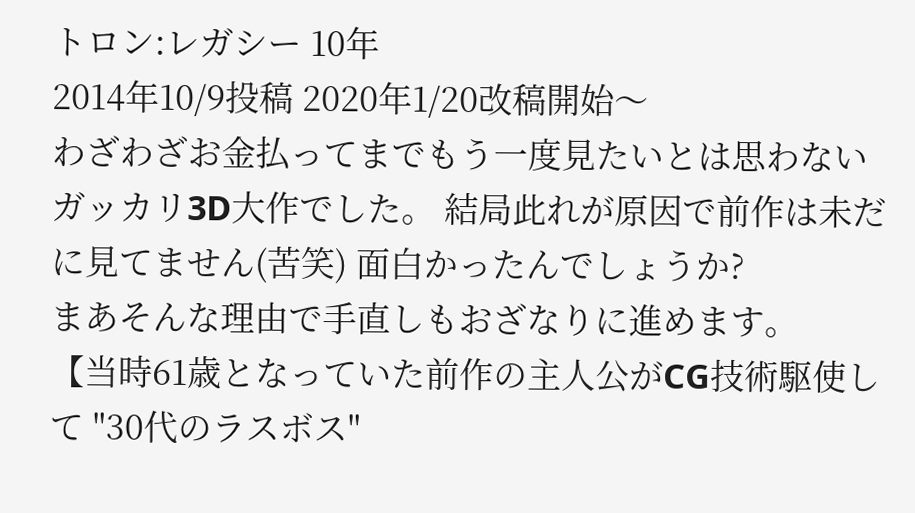トロン:レガシー 10年
2014年10/9投稿 2020年1/20改稿開始〜
わざわざお金払ってまでもう一度見たいとは思わないガッカリ3D大作でした。 結局此れが原因で前作は未だに見てません(苦笑) 面白かったんでしょうか?
まあそんな理由で手直しもおざなりに進めます。
【当時61歳となっていた前作の主人公がCG技術駆使して "30代のラスボス"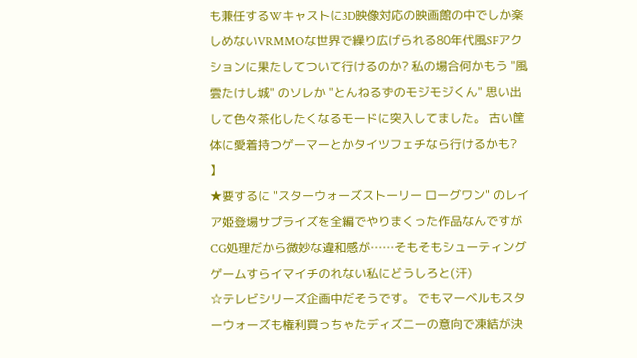も兼任するWキャストに3D映像対応の映画館の中でしか楽しめないVRMMOな世界で繰り広げられる80年代風SFアクションに果たしてついて行けるのか? 私の場合何かもう "風雲たけし城" のソレか "とんねるずのモジモジくん" 思い出して色々茶化したくなるモードに突入してました。 古い筐体に愛着持つゲーマーとかタイツフェチなら行けるかも? 】
★要するに "スターウォーズストーリー ローグワン" のレイア姫登場サプライズを全編でやりまくった作品なんですがCG処理だから微妙な違和感が……そもそもシューティングゲームすらイマイチのれない私にどうしろと(汗)
☆テレビシリーズ企画中だそうです。 でもマーベルもスターウォーズも権利買っちゃたディズニーの意向で凍結が決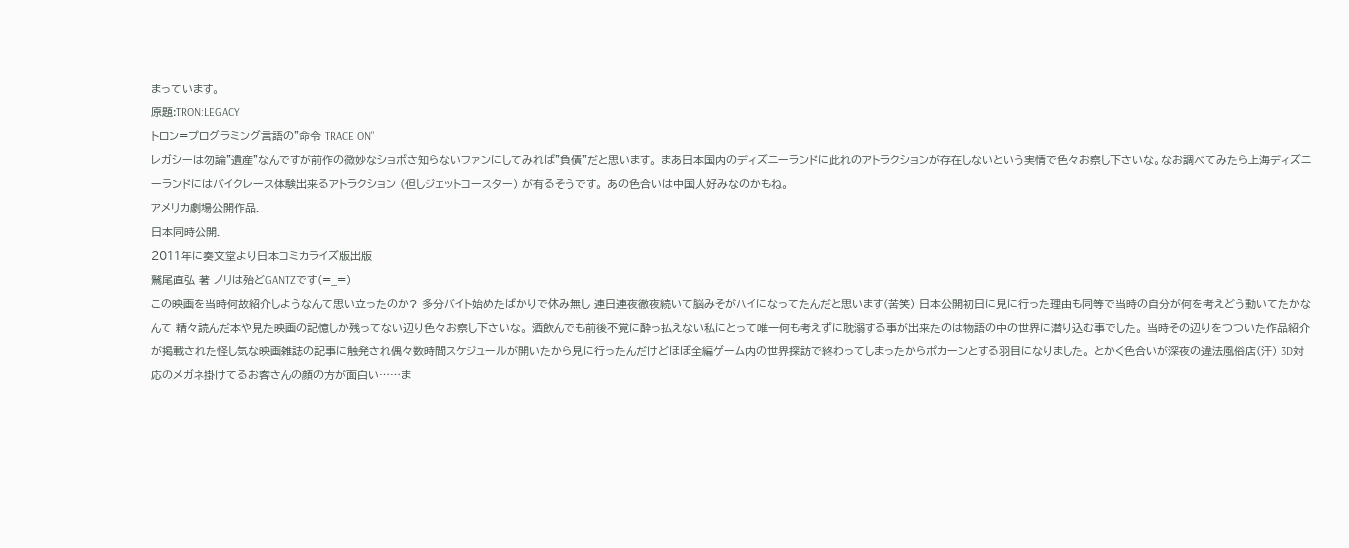まっています。
原題:TRON:LEGACY
トロン=プログラミング言語の"命令 TRACE ON"
レガシーは勿論"遺産"なんですが前作の微妙なショボさ知らないファンにしてみれば"負債"だと思います。 まあ日本国内のディズニーランドに此れのアトラクションが存在しないという実情で色々お察し下さいな。なお調べてみたら上海ディズニーランドにはバイクレース体験出来るアトラクション (但しジェットコースター) が有るそうです。 あの色合いは中国人好みなのかもね。
アメリカ劇場公開作品.
日本同時公開.
2011年に奏文堂より日本コミカライズ版出版
鷲尾直弘 著 ノリは殆どGANTZです(=_=)
この映画を当時何故紹介しようなんて思い立ったのか? 多分バイト始めたばかりで休み無し 連日連夜徹夜続いて脳みそがハイになってたんだと思います(苦笑) 日本公開初日に見に行った理由も同等で当時の自分が何を考えどう動いてたかなんて 精々読んだ本や見た映画の記憶しか残ってない辺り色々お察し下さいな。 酒飲んでも前後不覚に酔っ払えない私にとって唯一何も考えずに耽溺する事が出来たのは物語の中の世界に潜り込む事でした。 当時その辺りをつついた作品紹介が掲載された怪し気な映画雑誌の記事に触発され偶々数時間スケジュールが開いたから見に行ったんだけどほぼ全編ゲーム内の世界探訪で終わってしまったからポカーンとする羽目になりました。 とかく色合いが深夜の違法風俗店(汗) 3D対応のメガネ掛けてるお客さんの顔の方が面白い……ま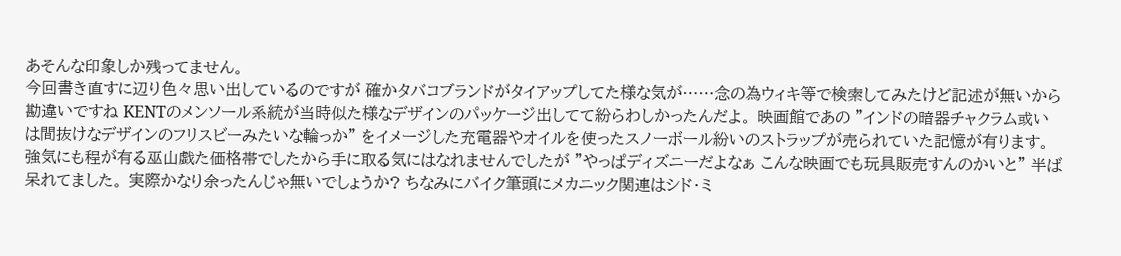あそんな印象しか残ってません。
今回書き直すに辺り色々思い出しているのですが 確かタバコブランドがタイアップしてた様な気が……念の為ウィキ等で検索してみたけど記述が無いから勘違いですね KENTのメンソール系統が当時似た様なデザインのパッケージ出してて紛らわしかったんだよ。 映画館であの "インドの暗器チャクラム或いは間抜けなデザインのフリスビーみたいな輪っか" をイメージした充電器やオイルを使ったスノーボール紛いのストラップが売られていた記憶が有ります。 強気にも程が有る巫山戯た価格帯でしたから手に取る気にはなれませんでしたが "やっぱディズニーだよなぁ こんな映画でも玩具販売すんのかいと" 半ば呆れてました。 実際かなり余ったんじゃ無いでしょうか? ちなみにバイク筆頭にメカニック関連はシド・ミ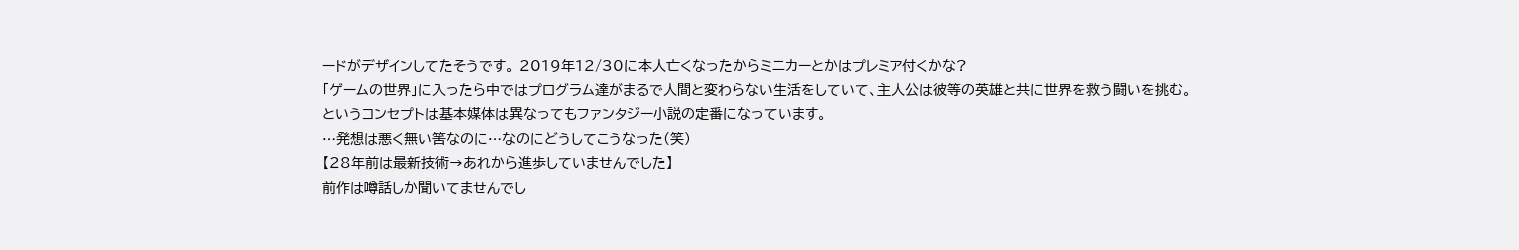ードがデザインしてたそうです。 2019年12/30に本人亡くなったからミニカーとかはプレミア付くかな?
「ゲームの世界」に入ったら中ではプログラム達がまるで人間と変わらない生活をしていて、主人公は彼等の英雄と共に世界を救う闘いを挑む。
というコンセプトは基本媒体は異なってもファンタジー小説の定番になっています。
…発想は悪く無い筈なのに…なのにどうしてこうなった(笑)
【28年前は最新技術→あれから進歩していませんでした】
前作は噂話しか聞いてませんでし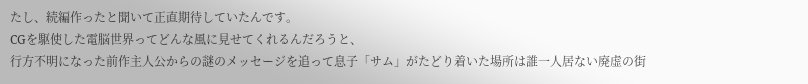たし、続編作ったと聞いて正直期待していたんです。
CGを駆使した電脳世界ってどんな風に見せてくれるんだろうと、
行方不明になった前作主人公からの謎のメッセージを追って息子「サム」がたどり着いた場所は誰一人居ない廃虚の街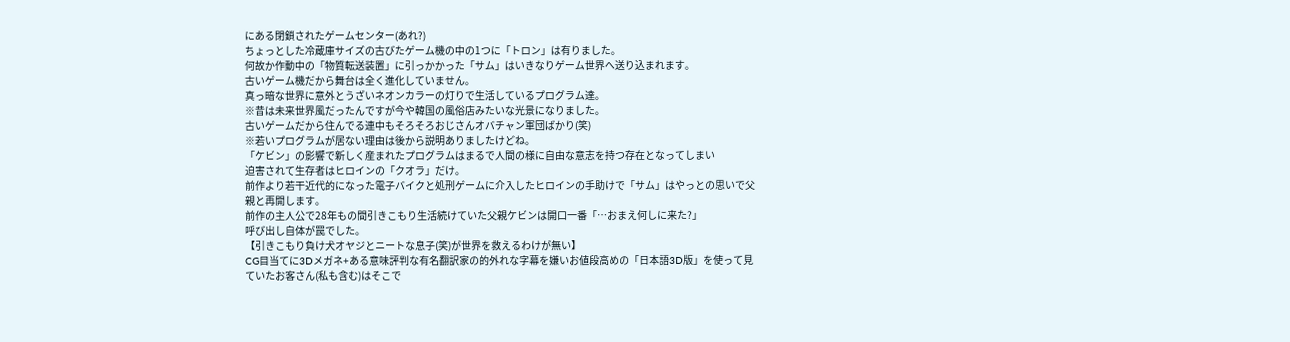にある閉鎖されたゲームセンター(あれ?)
ちょっとした冷蔵庫サイズの古びたゲーム機の中の1つに「トロン」は有りました。
何故か作動中の「物質転送装置」に引っかかった「サム」はいきなりゲーム世界へ送り込まれます。
古いゲーム機だから舞台は全く進化していません。
真っ暗な世界に意外とうざいネオンカラーの灯りで生活しているプログラム達。
※昔は未来世界風だったんですが今や韓国の風俗店みたいな光景になりました。
古いゲームだから住んでる連中もそろそろおじさんオバチャン軍団ばかり(笑)
※若いプログラムが居ない理由は後から説明ありましたけどね。
「ケビン」の影響で新しく産まれたプログラムはまるで人間の様に自由な意志を持つ存在となってしまい
迫害されて生存者はヒロインの「クオラ」だけ。
前作より若干近代的になった電子バイクと処刑ゲームに介入したヒロインの手助けで「サム」はやっとの思いで父親と再開します。
前作の主人公で28年もの間引きこもり生活続けていた父親ケビンは開口一番「…おまえ何しに来た?」
呼び出し自体が罠でした。
【引きこもり負け犬オヤジとニートな息子(笑)が世界を救えるわけが無い】
CG目当てに3Dメガネ+ある意味評判な有名翻訳家の的外れな字幕を嫌いお値段高めの「日本語3D版」を使って見ていたお客さん(私も含む)はそこで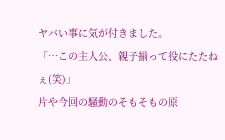ヤバい事に気が付きました。
「…この主人公、親子揃って役にたたねぇ(笑)」
片や今回の騒動のそもそもの原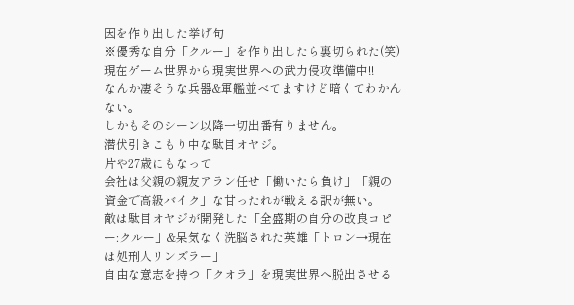因を作り出した挙げ句
※優秀な自分「クルー」を作り出したら裏切られた(笑)
現在ゲーム世界から現実世界への武力侵攻準備中!!
なんか凄そうな兵器&軍艦並べてますけど暗くてわかんない。
しかもそのシーン以降一切出番有りません。
潜伏引きこもり中な駄目オヤジ。
片や27歳にもなって
会社は父親の親友アラン任せ「働いたら負け」「親の資金で高級バイク」な甘ったれが戦える訳が無い。
敵は駄目オヤジが開発した「全盛期の自分の改良コピー:クルー」&呆気なく洗脳された英雄「トロン→現在は処刑人リンズラー」
自由な意志を持つ「クオラ」を現実世界へ脱出させる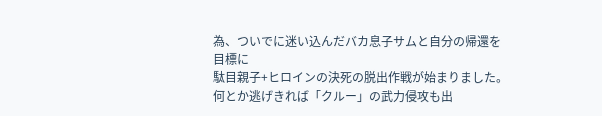為、ついでに迷い込んだバカ息子サムと自分の帰還を目標に
駄目親子+ヒロインの決死の脱出作戦が始まりました。
何とか逃げきれば「クルー」の武力侵攻も出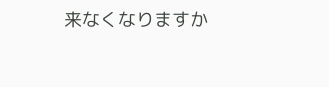来なくなりますか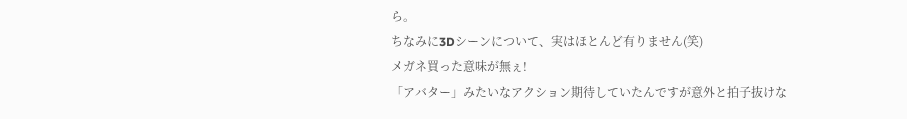ら。
ちなみに3Dシーンについて、実はほとんど有りません(笑)
メガネ買った意味が無ぇ!
「アバター」みたいなアクション期待していたんですが意外と拍子抜けな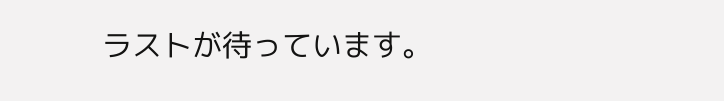ラストが待っています。